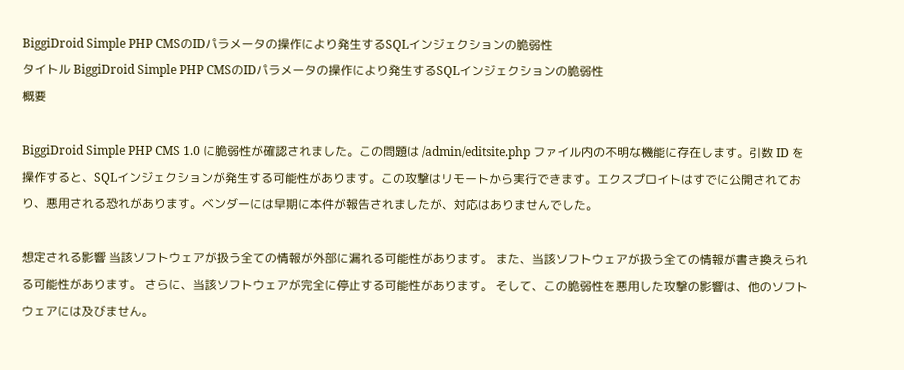BiggiDroid Simple PHP CMSのIDパラメータの操作により発生するSQLインジェクションの脆弱性
タイトル BiggiDroid Simple PHP CMSのIDパラメータの操作により発生するSQLインジェクションの脆弱性
概要

BiggiDroid Simple PHP CMS 1.0 に脆弱性が確認されました。この問題は /admin/editsite.php ファイル内の不明な機能に存在します。引数 ID を操作すると、SQLインジェクションが発生する可能性があります。この攻撃はリモートから実行できます。エクスプロイトはすでに公開されており、悪用される恐れがあります。ベンダーには早期に本件が報告されましたが、対応はありませんでした。

想定される影響 当該ソフトウェアが扱う全ての情報が外部に漏れる可能性があります。 また、当該ソフトウェアが扱う全ての情報が書き換えられる可能性があります。 さらに、当該ソフトウェアが完全に停止する可能性があります。 そして、この脆弱性を悪用した攻撃の影響は、他のソフトウェアには及びません。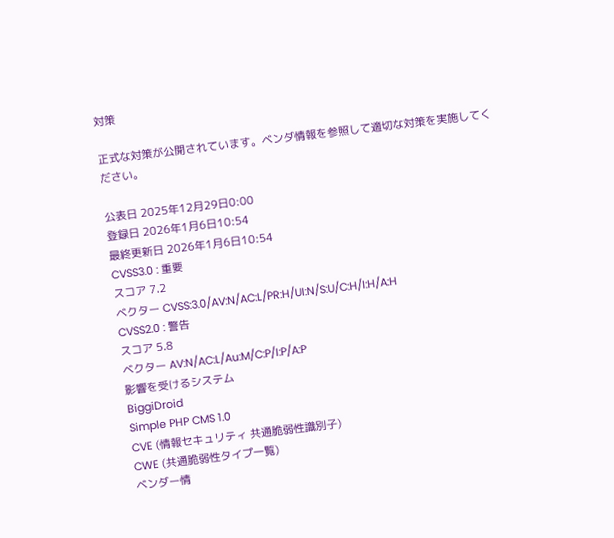対策

正式な対策が公開されています。ベンダ情報を参照して適切な対策を実施してください。

公表日 2025年12月29日0:00
登録日 2026年1月6日10:54
最終更新日 2026年1月6日10:54
CVSS3.0 : 重要
スコア 7.2
ベクター CVSS:3.0/AV:N/AC:L/PR:H/UI:N/S:U/C:H/I:H/A:H
CVSS2.0 : 警告
スコア 5.8
ベクター AV:N/AC:L/Au:M/C:P/I:P/A:P
影響を受けるシステム
BiggiDroid
Simple PHP CMS 1.0
CVE (情報セキュリティ 共通脆弱性識別子)
CWE (共通脆弱性タイプ一覧)
ベンダー情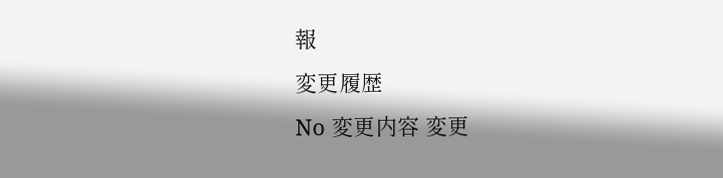報
変更履歴
No 変更内容 変更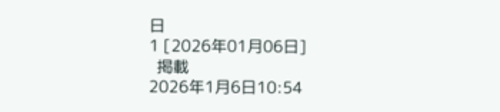日
1 [2026年01月06日]
  掲載
2026年1月6日10:54